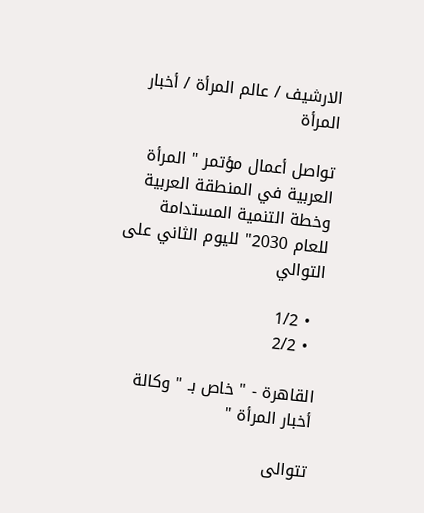الارشيف / عالم المرأة / أخبار المرأة

تواصل أعمال مؤتمر " المرأة العربية في المنطقة العربية وخطة التنمية المستدامة للعام 2030" لليوم الثاني على التوالي

  • 1/2
  • 2/2

القاهرة - " خاص بـ " وكالة أخبار المرأة "

تتوالى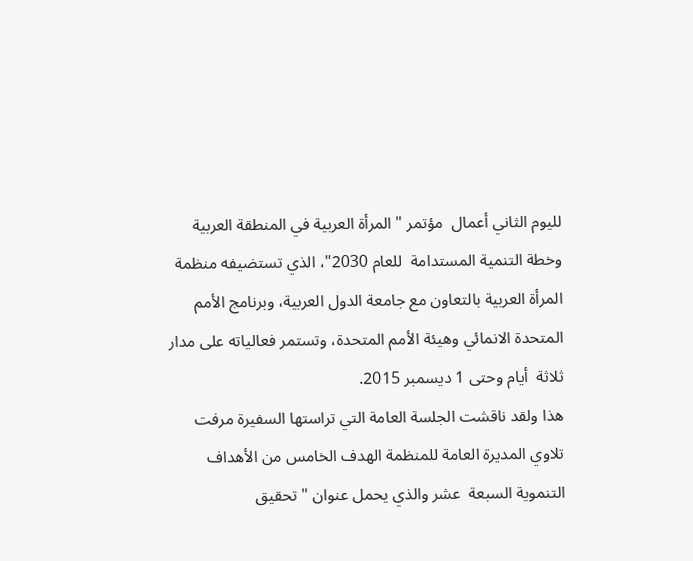لليوم الثاني أعمال  مؤتمر " المرأة العربية في المنطقة العربية  وخطة التنمية المستدامة  للعام 2030"، الذي تستضيفه منظمة المرأة العربية بالتعاون مع جامعة الدول العربية، وبرنامج الأمم المتحدة الانمائي وهيئة الأمم المتحدة، وتستمر فعالياته على مدار ثلاثة  أيام وحتى 1 ديسمبر 2015.
هذا ولقد ناقشت الجلسة العامة التي تراستها السفيرة مرفت تلاوي المديرة العامة للمنظمة الهدف الخامس من الأهداف التنموية السبعة  عشر والذي يحمل عنوان " تحقيق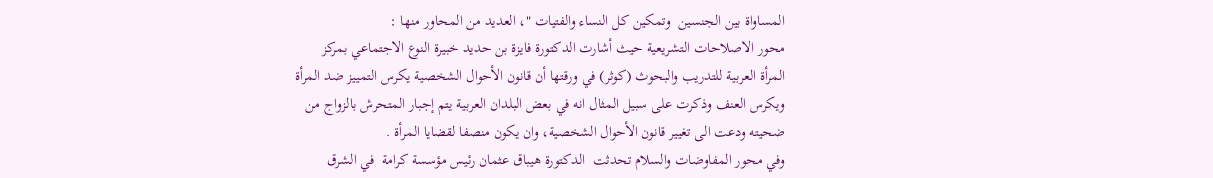المساواة بين الجنسين  وتمكين كل النساء والفتيات "، العديد من المحاور منها :
محور الاصلاحات التشريعية حيث أشارت الدكتورة فايزة بن حديد خبيرة النوع الاجتماعي بمركز المرأة العربية للتدريب والبحوث (كوثر) في ورقتها أن قانون الأحوال الشخصية يكرس التمييز ضد المرأة ويكرس العنف وذكرت على سبيل المثال انه في بعض البلدان العربية يتم إجبار المتحرش بالزواج من ضحيته ودعت الى تغيير قانون الأحوال الشخصية، وان يكون منصفا لقضايا المرأة .
وفي محور المفاوضات والسلام تحدثت  الدكتورة هيباق عثمان رئيس مؤسسة كرامة  في الشرق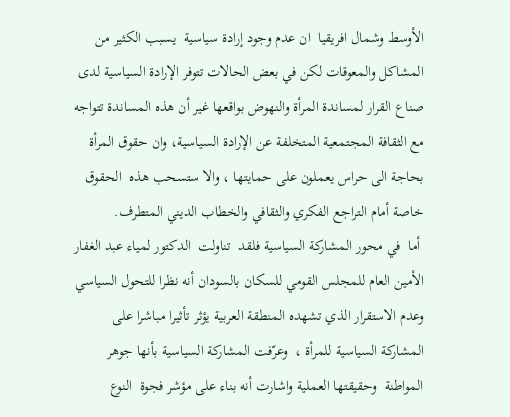الأوسط وشمال افريقيا  ان عدم وجود إرادة سياسية  يسبب الكثير من المشاكل والمعوقات لكن في بعض الحالات تتوفر الإرادة السياسية لدى صناع القرار لمساندة المرأة والنهوض بواقعها غير أن هذه المساندة تتواجه مع الثقافة المجتمعية المتخلفة عن الإرادة السياسية، وان حقوق المرأة بحاجة الى حراس يعملون على حمايتها ، والا ستسحب هذه  الحقوق خاصة أمام التراجع الفكري والثقافي والخطاب الديني المتطرف.
 أما  في محور المشاركة السياسية فلقد  تناولت  الدكتور لمياء عبد الغفار الأمين العام للمجلس القومي للسكان بالسودان أنه نظرا للتحول السياسي وعدم الاستقرار الذي تشهده المنطقة العربية يؤثر تأثيرا مباشرا على المشاركة السياسية للمرأة ،  وعرّفت المشاركة السياسية بأنها جوهر المواطنة  وحقيقتها العملية واشارت أنه بناء على مؤشر فجوة  النوع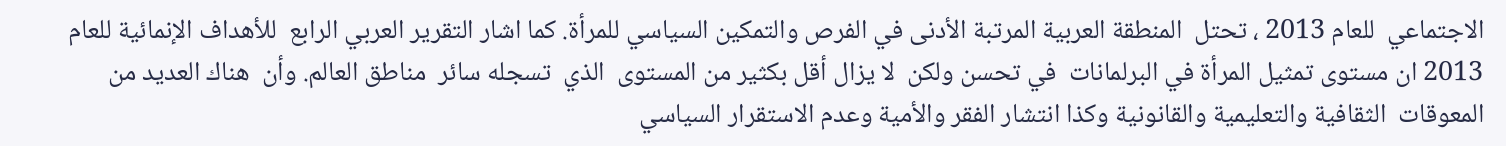الاجتماعي  للعام 2013 ، تحتل  المنطقة العربية المرتبة الأدنى في الفرص والتمكين السياسي للمرأة. كما اشار التقرير العربي الرابع  للأهداف الإنمائية للعام 2013 ان مستوى تمثيل المرأة في البرلمانات  في تحسن ولكن  لا يزال أقل بكثير من المستوى  الذي  تسجله سائر  مناطق العالم. وأن  هناك العديد من المعوقات  الثقافية والتعليمية والقانونية وكذا انتشار الفقر والأمية وعدم الاستقرار السياسي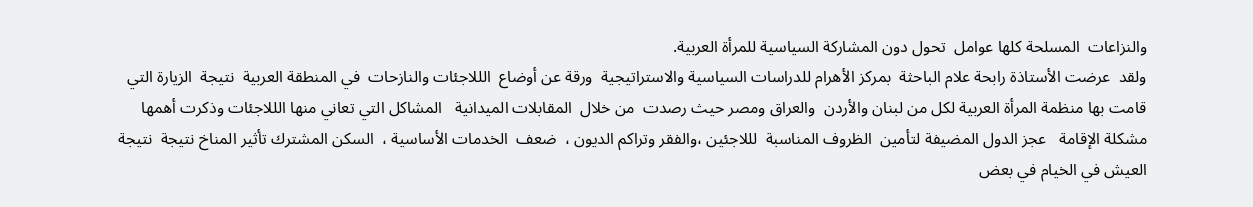والنزاعات  المسلحة كلها عوامل  تحول دون المشاركة السياسية للمرأة العربية.
ولقد  عرضت الأستاذة رابحة علام الباحثة  بمركز الأهرام للدراسات السياسية والاستراتيجية  ورقة عن أوضاع  الللاجئات والنازحات  في المنطقة العربية  نتيجة  الزيارة التي قامت بها منظمة المرأة العربية لكل من لبنان والأردن  والعراق ومصر حيث رصدت  من خلال  المقابلات الميدانية   المشاكل التي تعاني منها الللاجئات وذكرت أهمها مشكلة الإقامة   عجز الدول المضيفة لتأمين  الظروف المناسبة  لللاجئين ،والفقر وتراكم الديون ،  ضعف  الخدمات الأساسية ،  السكن المشترك تأثير المناخ نتيجة  نتيجة العيش في الخيام في بعض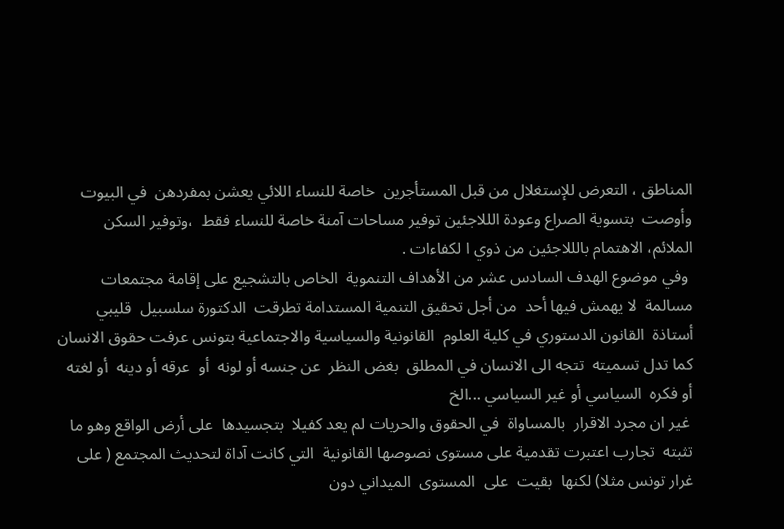المناطق ، التعرض للإستغلال من قبل المستأجرين  خاصة للنساء اللائي يعشن بمفردهن  في البيوت وأوصت  بتسوية الصراع وعودة الللاجئين توفير مساحات آمنة خاصة للنساء فقط  ،وتوفير السكن  الملائم، الاهتمام بالللاجئين من ذوي ا لكفاءات .
 وفي موضوع الهدف السادس عشر من الأهداف التنموية  الخاص بالتشجيع على إقامة مجتمعات مسالمة  لا يهمش فيها أحد  من أجل تحقيق التنمية المستدامة تطرقت  الدكتورة سلسبيل  قليبي أستاذة  القانون الدستوري في كلية العلوم  القانونية والسياسية والاجتماعية بتونس عرفت حقوق الانسان  كما تدل تسميته  تتجه الى الانسان في المطلق  بغض النظر  عن جنسه أو لونه  أو  عرقه أو دينه  أو لغته  أو فكره  السياسي أو غير السياسي ...الخ
 غير ان مجرد الاقرار  بالمساواة  في الحقوق والحريات لم يعد كفيلا  بتجسيدها  على أرض الواقع وهو ما تثبته  تجارب اعتبرت تقدمية على مستوى نصوصها القانونية  التي كانت آداة لتحديث المجتمع ( على غرار تونس مثلا) لكنها  بقيت  على  المستوى  الميداني دون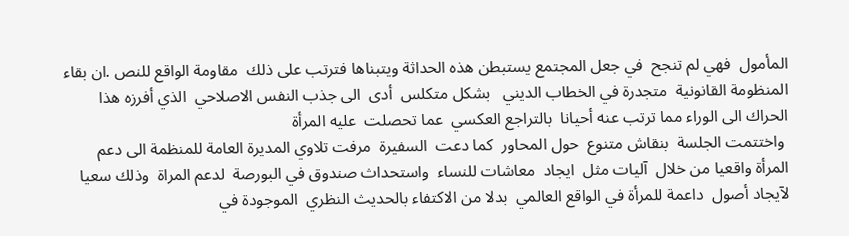المأمول  فهي لم تنجح  في جعل المجتمع يستبطن هذه الحداثة ويتبناها فترتب على ذلك  مقاومة الواقع للنص .ان بقاء المنظومة القانونية  متجدرة في الخطاب الديني   بشكل متكلس  أدى  الى جذب النفس الاصلاحي  الذي أفرزه هذا الحراك الى الوراء مما ترتب عنه أحيانا  بالتراجع العكسي  عما تحصلت  عليه المرأة
 واختتمت الجلسة  بنقاش متنوع  حول المحاور  كما دعت  السفيرة  مرفت تلاوي المديرة العامة للمنظمة الى دعم المرأة واقعيا من خلال  آليات مثل  ايجاد  معاشات للنساء  واستحداث صندوق في البورصة  لدعم المراة  وذلك سعيا لآيجاد أصول  داعمة للمرأة في الواقع العالمي  بدلا من الاكتفاء بالحديث النظري  الموجودة في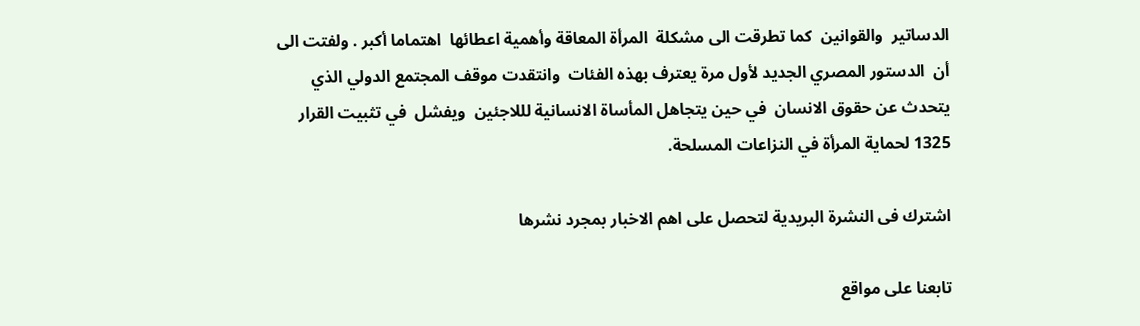الدساتير  والقوانين  كما تطرقت الى مشكلة  المرأة المعاقة وأهمية اعطائها  اهتماما أكبر . ولفتت الى أن  الدستور المصري الجديد لأول مرة يعترف بهذه الفئات  وانتقدت موقف المجتمع الدولي الذي  يتحدث عن حقوق الانسان  في حين يتجاهل المأساة الانسانية لللاجئين  ويفشل  في تثبيت القرار 1325 لحماية المرأة في النزاعات المسلحة.

اشترك فى النشرة البريدية لتحصل على اهم الاخبار بمجرد نشرها

تابعنا على مواقع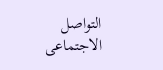التواصل الاجتماعى